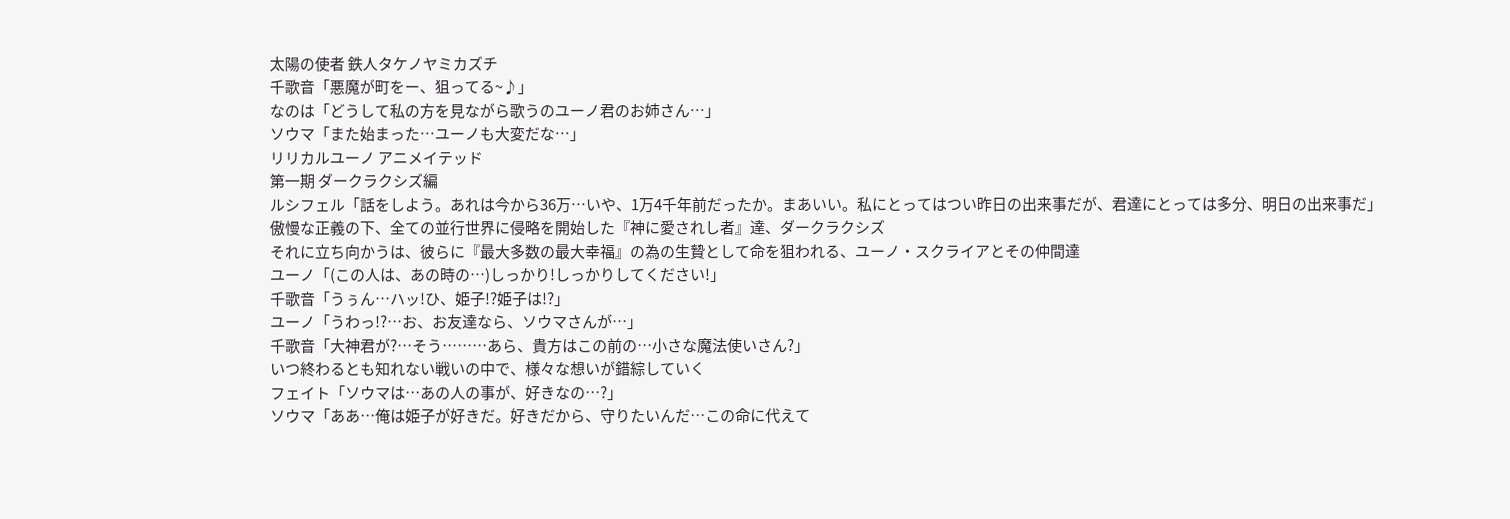太陽の使者 鉄人タケノヤミカズチ
千歌音「悪魔が町をー、狙ってる~♪」
なのは「どうして私の方を見ながら歌うのユーノ君のお姉さん…」
ソウマ「また始まった…ユーノも大変だな…」
リリカルユーノ アニメイテッド
第一期 ダークラクシズ編
ルシフェル「話をしよう。あれは今から36万…いや、1万4千年前だったか。まあいい。私にとってはつい昨日の出来事だが、君達にとっては多分、明日の出来事だ」
傲慢な正義の下、全ての並行世界に侵略を開始した『神に愛されし者』達、ダークラクシズ
それに立ち向かうは、彼らに『最大多数の最大幸福』の為の生贄として命を狙われる、ユーノ・スクライアとその仲間達
ユーノ「(この人は、あの時の…)しっかり!しっかりしてください!」
千歌音「うぅん…ハッ!ひ、姫子!?姫子は!?」
ユーノ「うわっ!?…お、お友達なら、ソウマさんが…」
千歌音「大神君が?…そう………あら、貴方はこの前の…小さな魔法使いさん?」
いつ終わるとも知れない戦いの中で、様々な想いが錯綜していく
フェイト「ソウマは…あの人の事が、好きなの…?」
ソウマ「ああ…俺は姫子が好きだ。好きだから、守りたいんだ…この命に代えて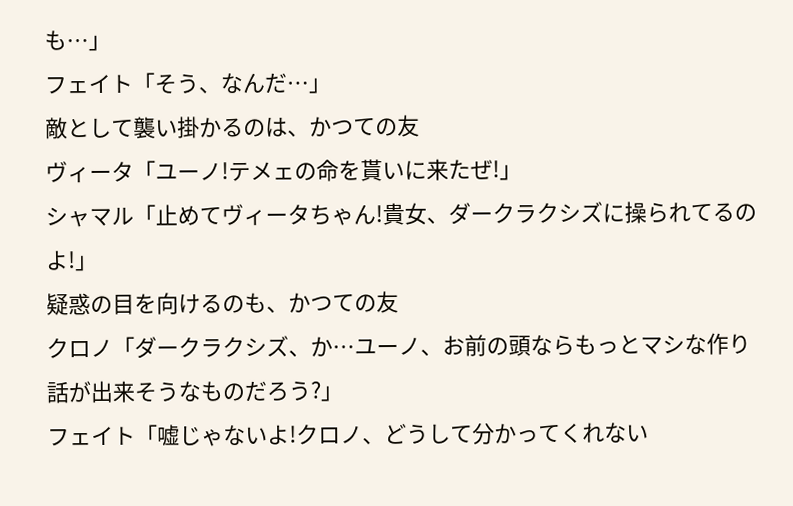も…」
フェイト「そう、なんだ…」
敵として襲い掛かるのは、かつての友
ヴィータ「ユーノ!テメェの命を貰いに来たぜ!」
シャマル「止めてヴィータちゃん!貴女、ダークラクシズに操られてるのよ!」
疑惑の目を向けるのも、かつての友
クロノ「ダークラクシズ、か…ユーノ、お前の頭ならもっとマシな作り話が出来そうなものだろう?」
フェイト「嘘じゃないよ!クロノ、どうして分かってくれない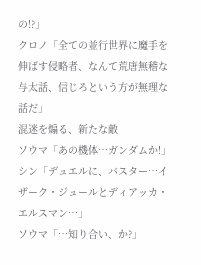の!?」
クロノ「全ての並行世界に魔手を伸ばす侵略者、なんて荒唐無稽な与太話、信じろという方が無理な話だ」
混迷を煽る、新たな敵
ソウマ「あの機体…ガンダムか!」
シン「デュエルに、バスター…イザーク・ジュールとディアッカ・エルスマン…」
ソウマ「…知り合い、か?」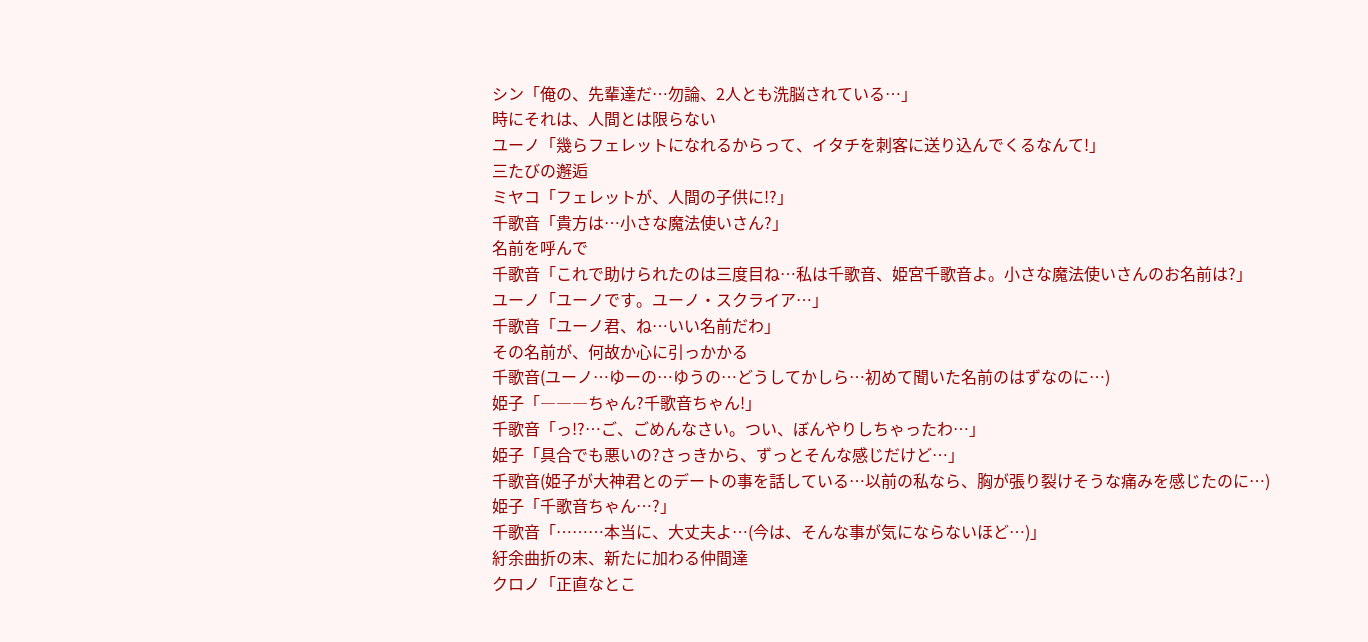シン「俺の、先輩達だ…勿論、2人とも洗脳されている…」
時にそれは、人間とは限らない
ユーノ「幾らフェレットになれるからって、イタチを刺客に送り込んでくるなんて!」
三たびの邂逅
ミヤコ「フェレットが、人間の子供に!?」
千歌音「貴方は…小さな魔法使いさん?」
名前を呼んで
千歌音「これで助けられたのは三度目ね…私は千歌音、姫宮千歌音よ。小さな魔法使いさんのお名前は?」
ユーノ「ユーノです。ユーノ・スクライア…」
千歌音「ユーノ君、ね…いい名前だわ」
その名前が、何故か心に引っかかる
千歌音(ユーノ…ゆーの…ゆうの…どうしてかしら…初めて聞いた名前のはずなのに…)
姫子「―――ちゃん?千歌音ちゃん!」
千歌音「っ!?…ご、ごめんなさい。つい、ぼんやりしちゃったわ…」
姫子「具合でも悪いの?さっきから、ずっとそんな感じだけど…」
千歌音(姫子が大神君とのデートの事を話している…以前の私なら、胸が張り裂けそうな痛みを感じたのに…)
姫子「千歌音ちゃん…?」
千歌音「………本当に、大丈夫よ…(今は、そんな事が気にならないほど…)」
紆余曲折の末、新たに加わる仲間達
クロノ「正直なとこ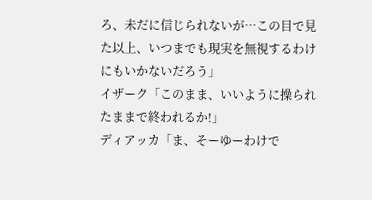ろ、未だに信じられないが…この目で見た以上、いつまでも現実を無視するわけにもいかないだろう」
イザーク「このまま、いいように操られたままで終われるか!」
ディアッカ「ま、そーゆーわけで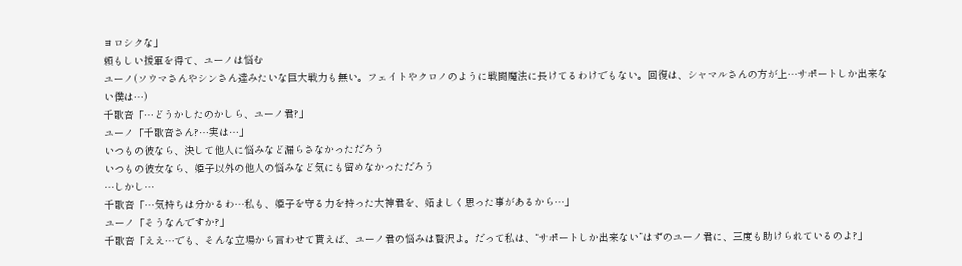ヨロシクな」
頼もしい援軍を得て、ユーノは悩む
ユーノ(ソウマさんやシンさん達みたいな巨大戦力も無い。フェイトやクロノのように戦闘魔法に長けてるわけでもない。回復は、シャマルさんの方が上…サポートしか出来ない僕は…)
千歌音「…どうかしたのかしら、ユーノ君?」
ユーノ「千歌音さん?…実は…」
いつもの彼なら、決して他人に悩みなど漏らさなかっただろう
いつもの彼女なら、姫子以外の他人の悩みなど気にも留めなかっただろう
…しかし…
千歌音「…気持ちは分かるわ…私も、姫子を守る力を持った大神君を、妬ましく思った事があるから…」
ユーノ「そうなんですか?」
千歌音「ええ…でも、そんな立場から言わせて貰えば、ユーノ君の悩みは贅沢よ。だって私は、“サポートしか出来ない”はずのユーノ君に、三度も助けられているのよ?」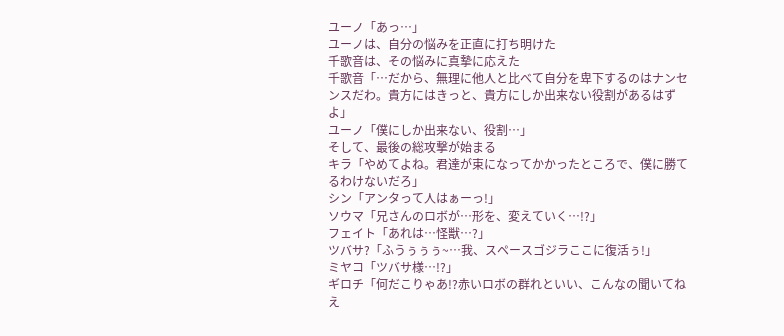ユーノ「あっ…」
ユーノは、自分の悩みを正直に打ち明けた
千歌音は、その悩みに真摯に応えた
千歌音「…だから、無理に他人と比べて自分を卑下するのはナンセンスだわ。貴方にはきっと、貴方にしか出来ない役割があるはずよ」
ユーノ「僕にしか出来ない、役割…」
そして、最後の総攻撃が始まる
キラ「やめてよね。君達が束になってかかったところで、僕に勝てるわけないだろ」
シン「アンタって人はぁーっ!」
ソウマ「兄さんのロボが…形を、変えていく…!?」
フェイト「あれは…怪獣…?」
ツバサ?「ふうぅぅぅ~…我、スペースゴジラここに復活ぅ!」
ミヤコ「ツバサ様…!?」
ギロチ「何だこりゃあ!?赤いロボの群れといい、こんなの聞いてねえ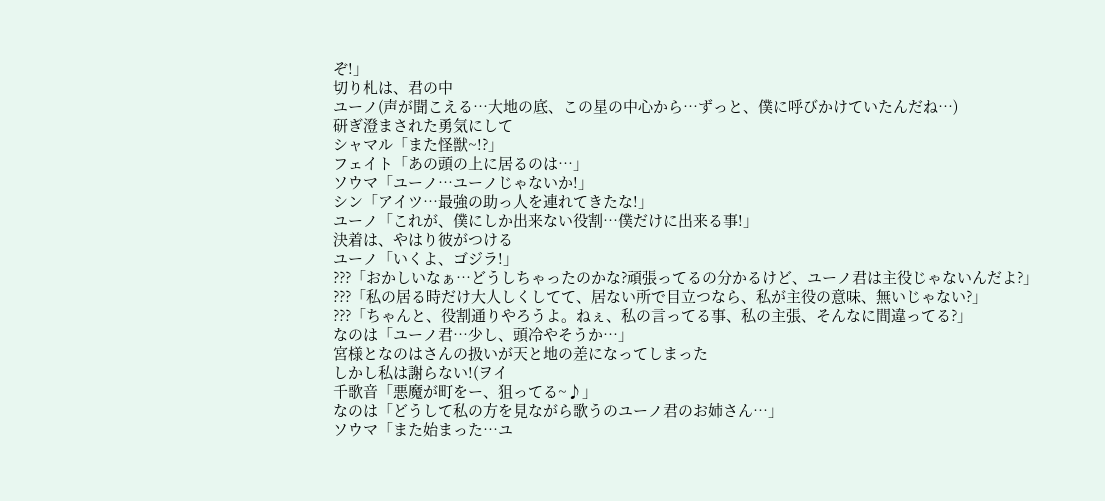ぞ!」
切り札は、君の中
ユーノ(声が聞こえる…大地の底、この星の中心から…ずっと、僕に呼びかけていたんだね…)
研ぎ澄まされた勇気にして
シャマル「また怪獣~!?」
フェイト「あの頭の上に居るのは…」
ソウマ「ユーノ…ユーノじゃないか!」
シン「アイツ…最強の助っ人を連れてきたな!」
ユーノ「これが、僕にしか出来ない役割…僕だけに出来る事!」
決着は、やはり彼がつける
ユーノ「いくよ、ゴジラ!」
???「おかしいなぁ…どうしちゃったのかな?頑張ってるの分かるけど、ユーノ君は主役じゃないんだよ?」
???「私の居る時だけ大人しくしてて、居ない所で目立つなら、私が主役の意味、無いじゃない?」
???「ちゃんと、役割通りやろうよ。ねぇ、私の言ってる事、私の主張、そんなに間違ってる?」
なのは「ユーノ君…少し、頭冷やそうか…」
宮様となのはさんの扱いが天と地の差になってしまった
しかし私は謝らない!(ヲイ
千歌音「悪魔が町をー、狙ってる~♪」
なのは「どうして私の方を見ながら歌うのユーノ君のお姉さん…」
ソウマ「また始まった…ユ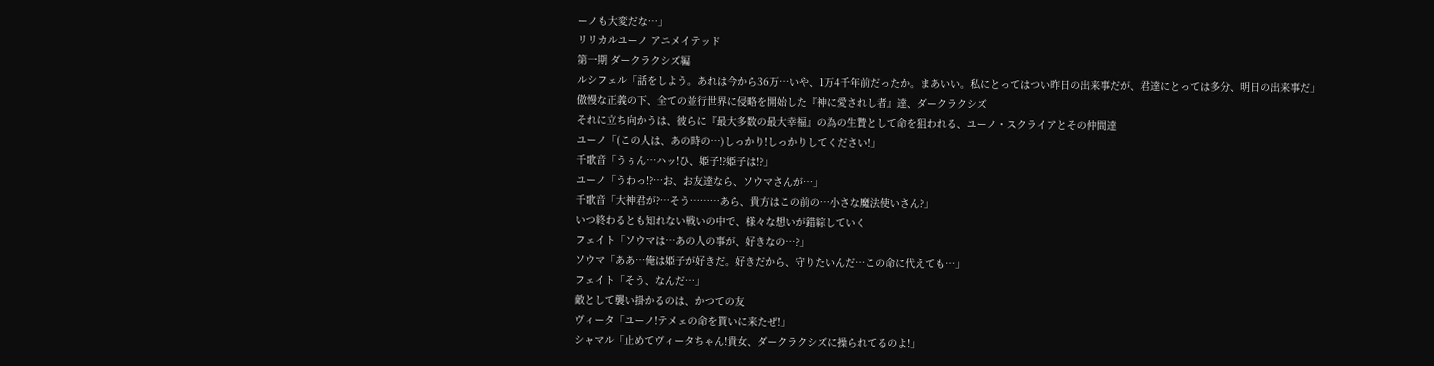ーノも大変だな…」
リリカルユーノ アニメイテッド
第一期 ダークラクシズ編
ルシフェル「話をしよう。あれは今から36万…いや、1万4千年前だったか。まあいい。私にとってはつい昨日の出来事だが、君達にとっては多分、明日の出来事だ」
傲慢な正義の下、全ての並行世界に侵略を開始した『神に愛されし者』達、ダークラクシズ
それに立ち向かうは、彼らに『最大多数の最大幸福』の為の生贄として命を狙われる、ユーノ・スクライアとその仲間達
ユーノ「(この人は、あの時の…)しっかり!しっかりしてください!」
千歌音「うぅん…ハッ!ひ、姫子!?姫子は!?」
ユーノ「うわっ!?…お、お友達なら、ソウマさんが…」
千歌音「大神君が?…そう………あら、貴方はこの前の…小さな魔法使いさん?」
いつ終わるとも知れない戦いの中で、様々な想いが錯綜していく
フェイト「ソウマは…あの人の事が、好きなの…?」
ソウマ「ああ…俺は姫子が好きだ。好きだから、守りたいんだ…この命に代えても…」
フェイト「そう、なんだ…」
敵として襲い掛かるのは、かつての友
ヴィータ「ユーノ!テメェの命を貰いに来たぜ!」
シャマル「止めてヴィータちゃん!貴女、ダークラクシズに操られてるのよ!」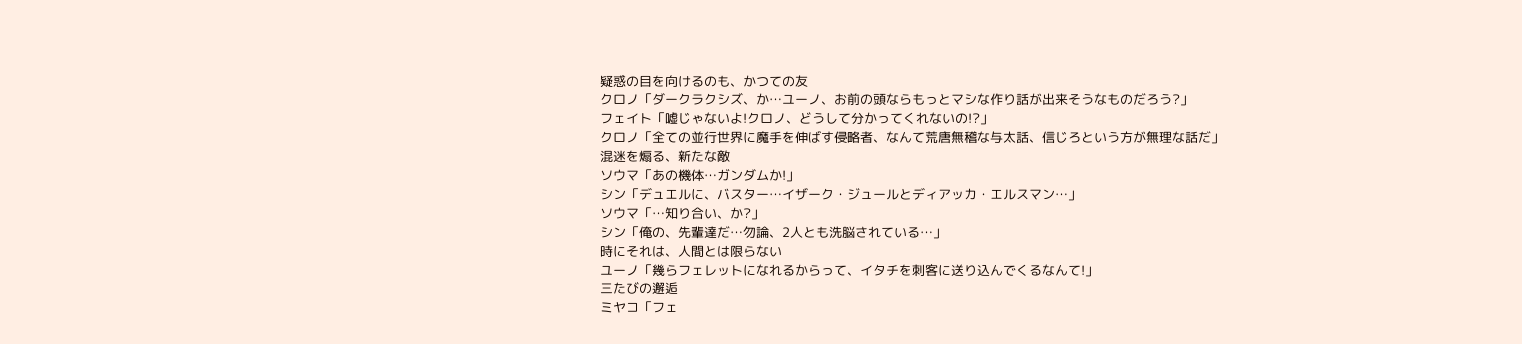疑惑の目を向けるのも、かつての友
クロノ「ダークラクシズ、か…ユーノ、お前の頭ならもっとマシな作り話が出来そうなものだろう?」
フェイト「嘘じゃないよ!クロノ、どうして分かってくれないの!?」
クロノ「全ての並行世界に魔手を伸ばす侵略者、なんて荒唐無稽な与太話、信じろという方が無理な話だ」
混迷を煽る、新たな敵
ソウマ「あの機体…ガンダムか!」
シン「デュエルに、バスター…イザーク・ジュールとディアッカ・エルスマン…」
ソウマ「…知り合い、か?」
シン「俺の、先輩達だ…勿論、2人とも洗脳されている…」
時にそれは、人間とは限らない
ユーノ「幾らフェレットになれるからって、イタチを刺客に送り込んでくるなんて!」
三たびの邂逅
ミヤコ「フェ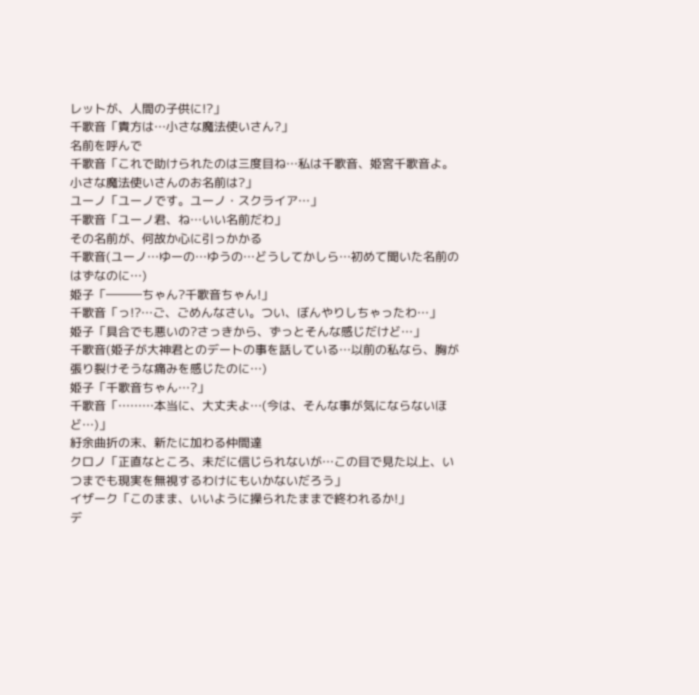レットが、人間の子供に!?」
千歌音「貴方は…小さな魔法使いさん?」
名前を呼んで
千歌音「これで助けられたのは三度目ね…私は千歌音、姫宮千歌音よ。小さな魔法使いさんのお名前は?」
ユーノ「ユーノです。ユーノ・スクライア…」
千歌音「ユーノ君、ね…いい名前だわ」
その名前が、何故か心に引っかかる
千歌音(ユーノ…ゆーの…ゆうの…どうしてかしら…初めて聞いた名前のはずなのに…)
姫子「―――ちゃん?千歌音ちゃん!」
千歌音「っ!?…ご、ごめんなさい。つい、ぼんやりしちゃったわ…」
姫子「具合でも悪いの?さっきから、ずっとそんな感じだけど…」
千歌音(姫子が大神君とのデートの事を話している…以前の私なら、胸が張り裂けそうな痛みを感じたのに…)
姫子「千歌音ちゃん…?」
千歌音「………本当に、大丈夫よ…(今は、そんな事が気にならないほど…)」
紆余曲折の末、新たに加わる仲間達
クロノ「正直なところ、未だに信じられないが…この目で見た以上、いつまでも現実を無視するわけにもいかないだろう」
イザーク「このまま、いいように操られたままで終われるか!」
デ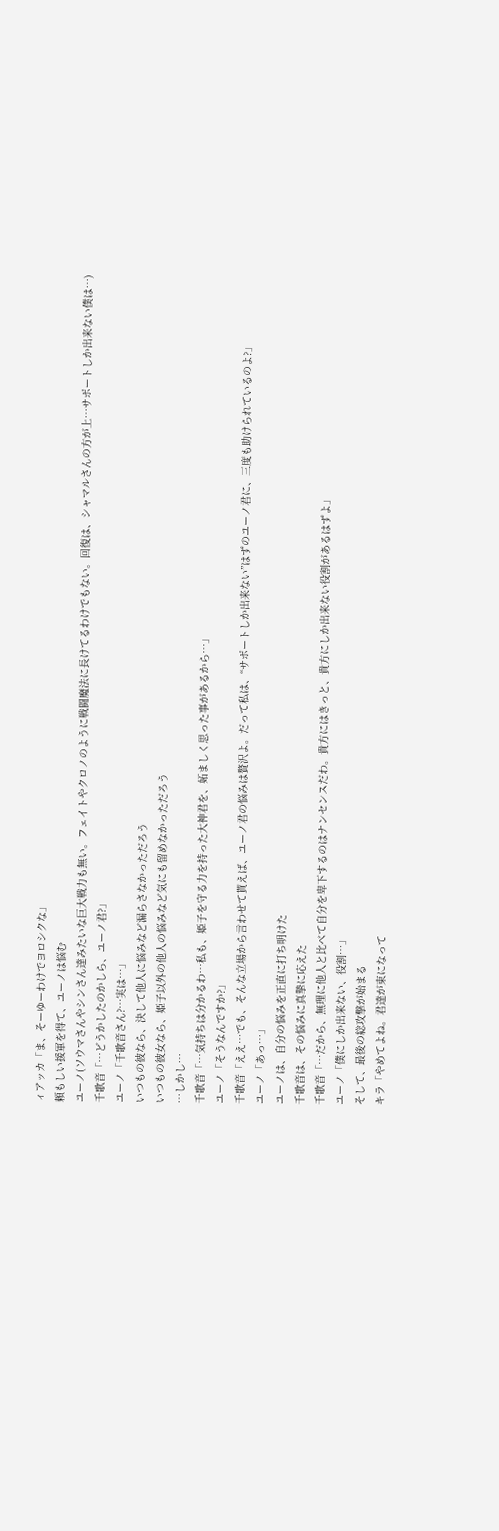ィアッカ「ま、そーゆーわけでヨロシクな」
頼もしい援軍を得て、ユーノは悩む
ユーノ(ソウマさんやシンさん達みたいな巨大戦力も無い。フェイトやクロノのように戦闘魔法に長けてるわけでもない。回復は、シャマルさんの方が上…サポートしか出来ない僕は…)
千歌音「…どうかしたのかしら、ユーノ君?」
ユーノ「千歌音さん?…実は…」
いつもの彼なら、決して他人に悩みなど漏らさなかっただろう
いつもの彼女なら、姫子以外の他人の悩みなど気にも留めなかっただろう
…しかし…
千歌音「…気持ちは分かるわ…私も、姫子を守る力を持った大神君を、妬ましく思った事があるから…」
ユーノ「そうなんですか?」
千歌音「ええ…でも、そんな立場から言わせて貰えば、ユーノ君の悩みは贅沢よ。だって私は、“サポートしか出来ない”はずのユーノ君に、三度も助けられているのよ?」
ユーノ「あっ…」
ユーノは、自分の悩みを正直に打ち明けた
千歌音は、その悩みに真摯に応えた
千歌音「…だから、無理に他人と比べて自分を卑下するのはナンセンスだわ。貴方にはきっと、貴方にしか出来ない役割があるはずよ」
ユーノ「僕にしか出来ない、役割…」
そして、最後の総攻撃が始まる
キラ「やめてよね。君達が束になって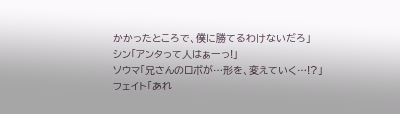かかったところで、僕に勝てるわけないだろ」
シン「アンタって人はぁーっ!」
ソウマ「兄さんのロボが…形を、変えていく…!?」
フェイト「あれ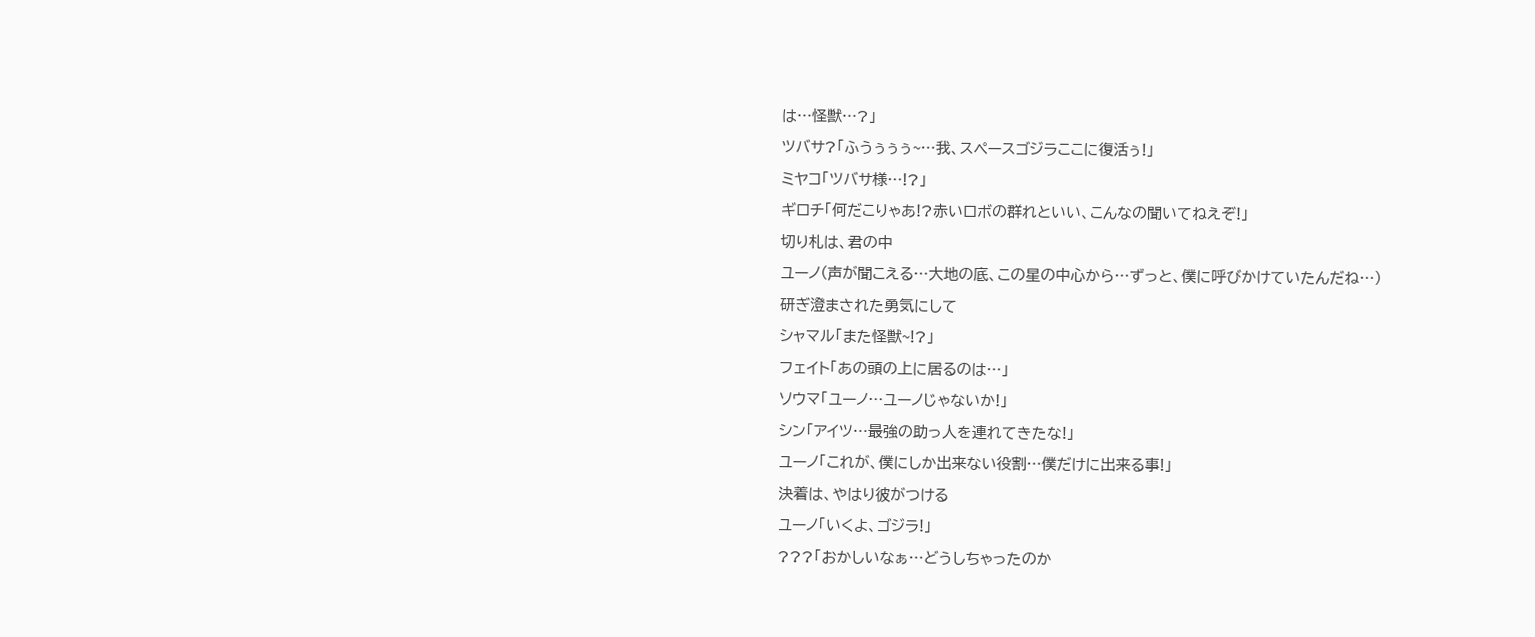は…怪獣…?」
ツバサ?「ふうぅぅぅ~…我、スペースゴジラここに復活ぅ!」
ミヤコ「ツバサ様…!?」
ギロチ「何だこりゃあ!?赤いロボの群れといい、こんなの聞いてねえぞ!」
切り札は、君の中
ユーノ(声が聞こえる…大地の底、この星の中心から…ずっと、僕に呼びかけていたんだね…)
研ぎ澄まされた勇気にして
シャマル「また怪獣~!?」
フェイト「あの頭の上に居るのは…」
ソウマ「ユーノ…ユーノじゃないか!」
シン「アイツ…最強の助っ人を連れてきたな!」
ユーノ「これが、僕にしか出来ない役割…僕だけに出来る事!」
決着は、やはり彼がつける
ユーノ「いくよ、ゴジラ!」
???「おかしいなぁ…どうしちゃったのか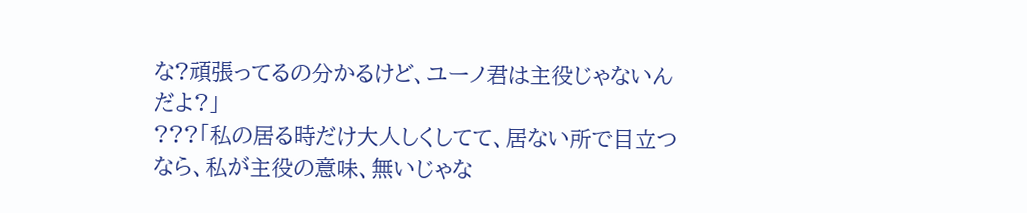な?頑張ってるの分かるけど、ユーノ君は主役じゃないんだよ?」
???「私の居る時だけ大人しくしてて、居ない所で目立つなら、私が主役の意味、無いじゃな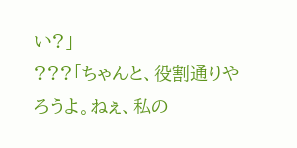い?」
???「ちゃんと、役割通りやろうよ。ねぇ、私の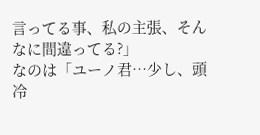言ってる事、私の主張、そんなに間違ってる?」
なのは「ユーノ君…少し、頭冷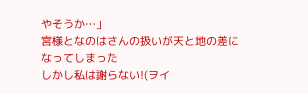やそうか…」
宮様となのはさんの扱いが天と地の差になってしまった
しかし私は謝らない!(ヲイ